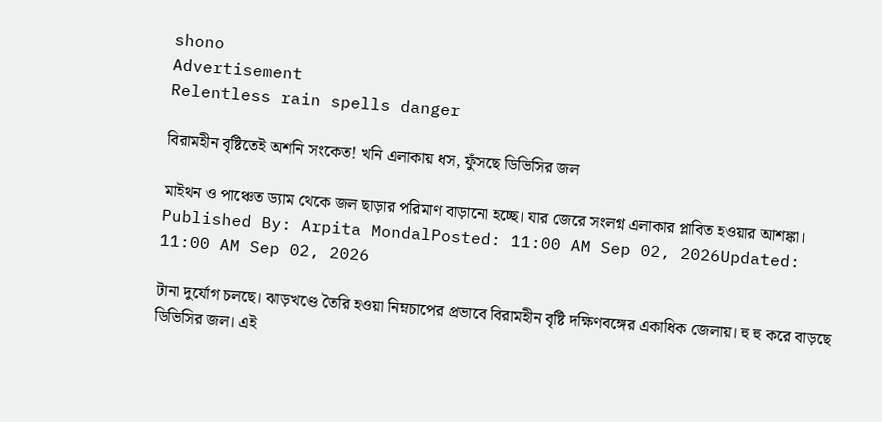shono
Advertisement
Relentless rain spells danger

বিরামহীন বৃষ্টিতেই অশনি সংকেত! খনি এলাকায় ধস, ফুঁসছে ডিভিসির জল

মাইথন ও পাঞ্চেত ড্যাম থেকে জল ছাড়ার পরিমাণ বাড়ানো হচ্ছে। যার জেরে সংলগ্ন এলাকার প্লাবিত হওয়ার আশঙ্কা।
Published By: Arpita MondalPosted: 11:00 AM Sep 02, 2026Updated: 11:00 AM Sep 02, 2026

টানা দুর্যোগ চলছে। ঝাড়খণ্ডে তৈরি হওয়া নিম্নচাপের প্রভাবে বিরামহীন বৃষ্টি দক্ষিণবঙ্গের একাধিক জেলায়। হু হু করে বাড়ছে ডিভিসির জল। এই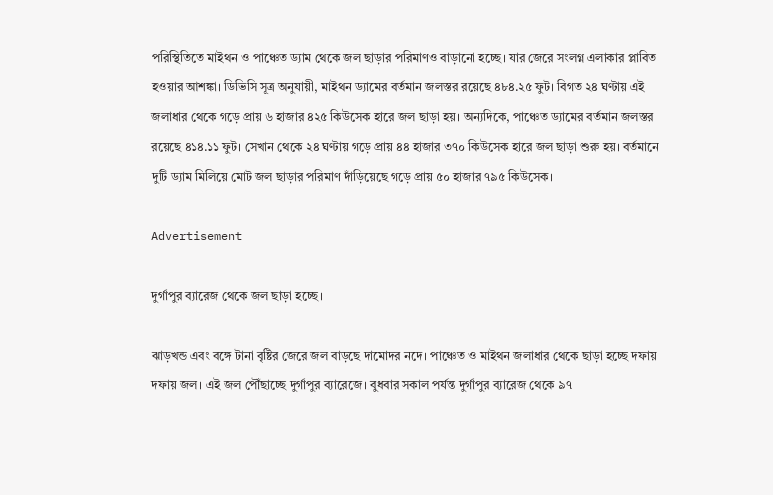পরিস্থিতিতে মাইথন ও পাঞ্চেত ড্যাম থেকে জল ছাড়ার পরিমাণও বাড়ানো হচ্ছে। যার জেরে সংলগ্ন এলাকার প্লাবিত হওয়ার আশঙ্কা। ডিভিসি সূত্র অনুযায়ী, মাইথন ড্যামের বর্তমান জলস্তর রয়েছে ৪৮৪.২৫ ফুট। বিগত ২৪ ঘণ্টায় এই জলাধার থেকে গড়ে প্রায় ৬ হাজার ৪২৫ কিউসেক হারে জল ছাড়া হয়। অন্যদিকে, পাঞ্চেত ড্যামের বর্তমান জলস্তর রয়েছে ৪১৪.১১ ফুট। সেখান থেকে ২৪ ঘণ্টায় গড়ে প্রায় ৪৪ হাজার ৩৭০ কিউসেক হারে জল ছাড়া শুরু হয়। বর্তমানে দুটি ড্যাম মিলিয়ে মোট জল ছাড়ার পরিমাণ দাঁড়িয়েছে গড়ে প্রায় ৫০ হাজার ৭৯৫ কিউসেক।

Advertisement

দুর্গাপুর ব্যারেজ থেকে জল ছাড়া হচ্ছে।

ঝাড়খন্ড এবং বঙ্গে টানা বৃষ্টির জেরে জল বাড়ছে দামোদর নদে। পাঞ্চেত ও মাইথন জলাধার থেকে ছাড়া হচ্ছে দফায় দফায় জল। এই জল পৌঁছাচ্ছে দুর্গাপুর ব্যারেজে। বুধবার সকাল পর্যন্ত দুর্গাপুর ব্যারেজ থেকে ৯৭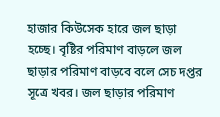হাজার কিউসেক হারে জল ছাড়া হচ্ছে। বৃষ্টির পরিমাণ বাড়লে জল ছাড়ার পরিমাণ বাড়বে বলে সেচ দপ্তর সূত্রে খবর। জল ছাড়ার পরিমাণ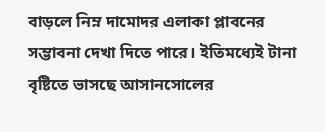বাড়লে নিম্ন দামোদর এলাকা প্লাবনের সম্ভাবনা দেখা দিতে পারে। ইতিমধ্যেই টানা বৃষ্টিতে ভাসছে আসানসোলের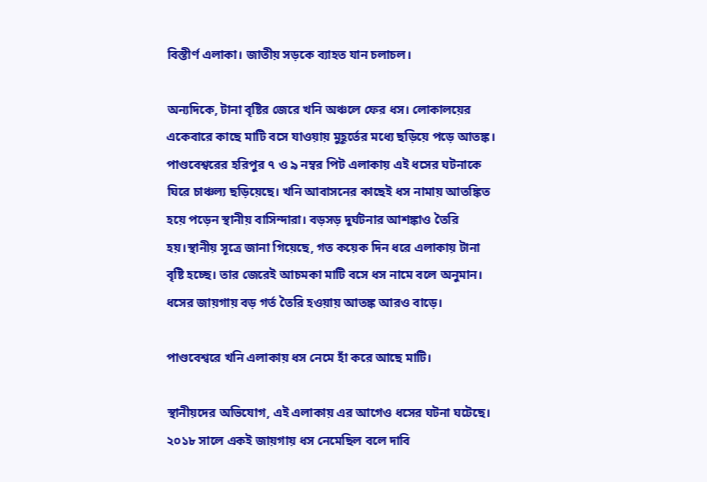বিস্তীর্ণ এলাকা। জাতীয় সড়কে ব্যাহত যান চলাচল।

অন্যদিকে, টানা বৃষ্টির জেরে খনি অঞ্চলে ফের ধস। লোকালয়ের একেবারে কাছে মাটি বসে যাওয়ায় মুহূর্তের মধ্যে ছড়িয়ে পড়ে আতঙ্ক। পাণ্ডবেশ্বরের হরিপুর ৭ ও ৯ নম্বর পিট এলাকায় এই ধসের ঘটনাকে ঘিরে চাঞ্চল্য ছড়িয়েছে। খনি আবাসনের কাছেই ধস নামায় আতঙ্কিত হয়ে পড়েন স্থানীয় বাসিন্দারা। বড়সড় দুর্ঘটনার আশঙ্কাও তৈরি হয়।স্থানীয় সূত্রে জানা গিয়েছে, গত কয়েক দিন ধরে এলাকায় টানা বৃষ্টি হচ্ছে। তার জেরেই আচমকা মাটি বসে ধস নামে বলে অনুমান। ধসের জায়গায় বড় গর্ত তৈরি হওয়ায় আতঙ্ক আরও বাড়ে।

পাণ্ডবেশ্বরে খনি এলাকায় ধস নেমে হাঁ করে আছে মাটি।

স্থানীয়দের অভিযোগ, এই এলাকায় এর আগেও ধসের ঘটনা ঘটেছে। ২০১৮ সালে একই জায়গায় ধস নেমেছিল বলে দাবি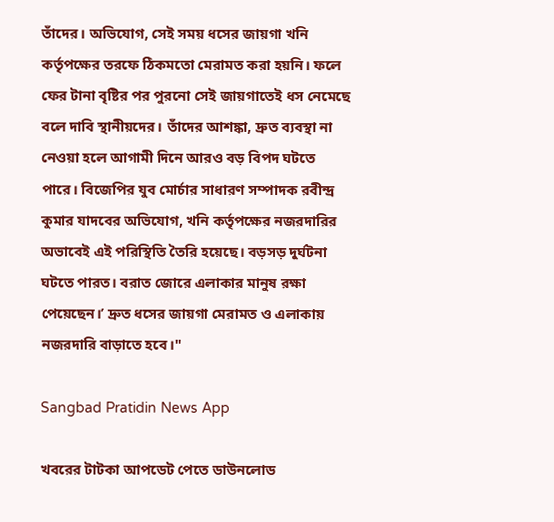তাঁদের। অভিযোগ, সেই সময় ধসের জায়গা খনি কর্তৃপক্ষের তরফে ঠিকমতো মেরামত করা হয়নি। ফলে ফের টানা বৃষ্টির পর পুরনো সেই জায়গাতেই ধস নেমেছে বলে দাবি স্থানীয়দের। তাঁদের আশঙ্কা, দ্রুত ব্যবস্থা না নেওয়া হলে আগামী দিনে আরও বড় বিপদ ঘটতে পারে। বিজেপির যুব মোর্চার সাধারণ সম্পাদক রবীন্দ্র কুমার যাদবের অভিযোগ, খনি কর্তৃপক্ষের নজরদারির অভাবেই এই পরিস্থিতি তৈরি হয়েছে। বড়সড় দুর্ঘটনা ঘটতে পারত। বরাত জোরে এলাকার মানুষ রক্ষা পেয়েছেন।’ দ্রুত ধসের জায়গা মেরামত ও এলাকায় নজরদারি বাড়াতে হবে।"

Sangbad Pratidin News App

খবরের টাটকা আপডেট পেতে ডাউনলোড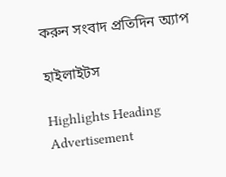করুন সংবাদ প্রতিদিন অ্যাপ

হাইলাইটস

Highlights Heading
Advertisement